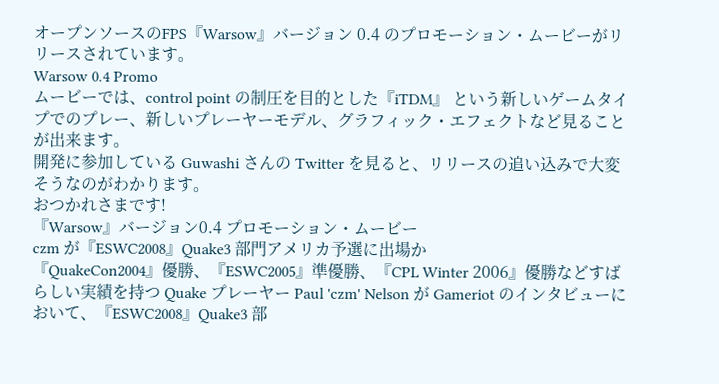オープンソースのFPS『Warsow』バージョン 0.4 のプロモーション・ムービーがリリースされています。
Warsow 0.4 Promo
ムービーでは、control point の制圧を目的とした『iTDM』 という新しいゲームタイプでのプレー、新しいプレーヤーモデル、グラフィック・エフェクトなど見ることが出来ます。
開発に参加している Guwashi さんの Twitter を見ると、リリースの追い込みで大変そうなのがわかります。
おつかれさまです!
『Warsow』バージョン0.4 プロモーション・ムービー
czm が『ESWC2008』Quake3 部門アメリカ予選に出場か
『QuakeCon2004』優勝、『ESWC2005』準優勝、『CPL Winter 2006』優勝などすばらしい実績を持つ Quake プレーヤー Paul 'czm' Nelson が Gameriot のインタビューにおいて、『ESWC2008』Quake3 部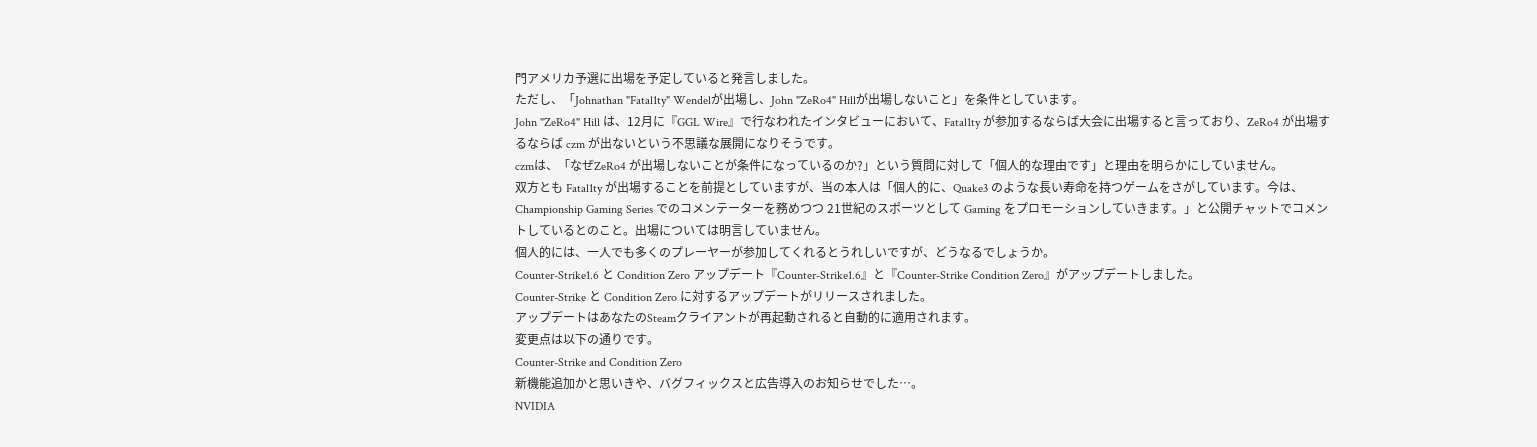門アメリカ予選に出場を予定していると発言しました。
ただし、「Johnathan "Fatal1ty" Wendelが出場し、John "ZeRo4" Hillが出場しないこと」を条件としています。
John "ZeRo4" Hill は、12月に『GGL Wire』で行なわれたインタビューにおいて、Fatal1ty が参加するならば大会に出場すると言っており、ZeRo4 が出場するならば czm が出ないという不思議な展開になりそうです。
czmは、「なぜZeRo4 が出場しないことが条件になっているのか?」という質問に対して「個人的な理由です」と理由を明らかにしていません。
双方とも Fatal1ty が出場することを前提としていますが、当の本人は「個人的に、Quake3 のような長い寿命を持つゲームをさがしています。今は、Championship Gaming Series でのコメンテーターを務めつつ 21世紀のスポーツとして Gaming をプロモーションしていきます。」と公開チャットでコメントしているとのこと。出場については明言していません。
個人的には、一人でも多くのプレーヤーが参加してくれるとうれしいですが、どうなるでしょうか。
Counter-Strike1.6 と Condition Zero アップデート『Counter-Strike1.6』と『Counter-Strike Condition Zero』がアップデートしました。
Counter-Strike と Condition Zero に対するアップデートがリリースされました。
アップデートはあなたのSteamクライアントが再起動されると自動的に適用されます。
変更点は以下の通りです。
Counter-Strike and Condition Zero
新機能追加かと思いきや、バグフィックスと広告導入のお知らせでした…。
NVIDIA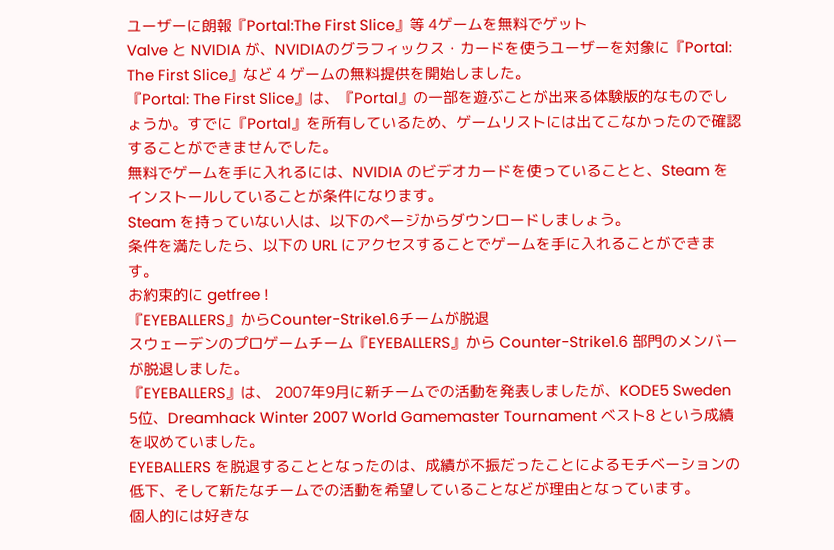ユーザーに朗報『Portal:The First Slice』等 4ゲームを無料でゲット
Valve と NVIDIA が、NVIDIAのグラフィックス・カードを使うユーザーを対象に『Portal: The First Slice』など 4 ゲームの無料提供を開始しました。
『Portal: The First Slice』は、『Portal』の一部を遊ぶことが出来る体験版的なものでしょうか。すでに『Portal』を所有しているため、ゲームリストには出てこなかったので確認することができませんでした。
無料でゲームを手に入れるには、NVIDIA のビデオカードを使っていることと、Steam をインストールしていることが条件になります。
Steam を持っていない人は、以下のページからダウンロードしましょう。
条件を満たしたら、以下の URL にアクセスすることでゲームを手に入れることができます。
お約束的に getfree !
『EYEBALLERS』からCounter-Strike1.6チームが脱退
スウェーデンのプロゲームチーム『EYEBALLERS』から Counter-Strike1.6 部門のメンバーが脱退しました。
『EYEBALLERS』は、 2007年9月に新チームでの活動を発表しましたが、KODE5 Sweden 5位、Dreamhack Winter 2007 World Gamemaster Tournament ベスト8 という成績を収めていました。
EYEBALLERS を脱退することとなったのは、成績が不振だったことによるモチベーションの低下、そして新たなチームでの活動を希望していることなどが理由となっています。
個人的には好きな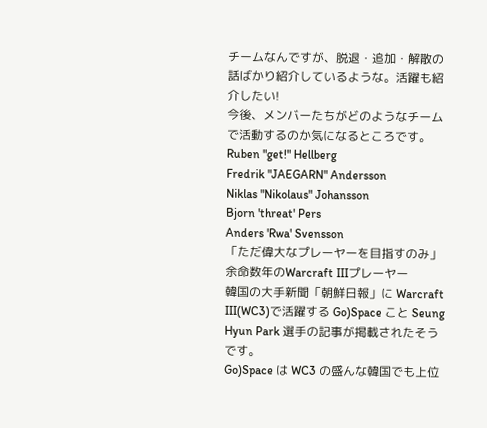チームなんですが、脱退・追加・解散の話ばかり紹介しているような。活躍も紹介したい!
今後、メンバーたちがどのようなチームで活動するのか気になるところです。
Ruben "get!" Hellberg
Fredrik "JAEGARN" Andersson
Niklas "Nikolaus" Johansson
Bjorn 'threat' Pers
Anders 'Rwa' Svensson
「ただ偉大なプレーヤーを目指すのみ」余命数年のWarcraft IIIプレーヤー
韓国の大手新聞「朝鮮日報」に Warcraft III(WC3)で活躍する Go)Space こと Seung Hyun Park 選手の記事が掲載されたそうです。
Go)Space は WC3 の盛んな韓国でも上位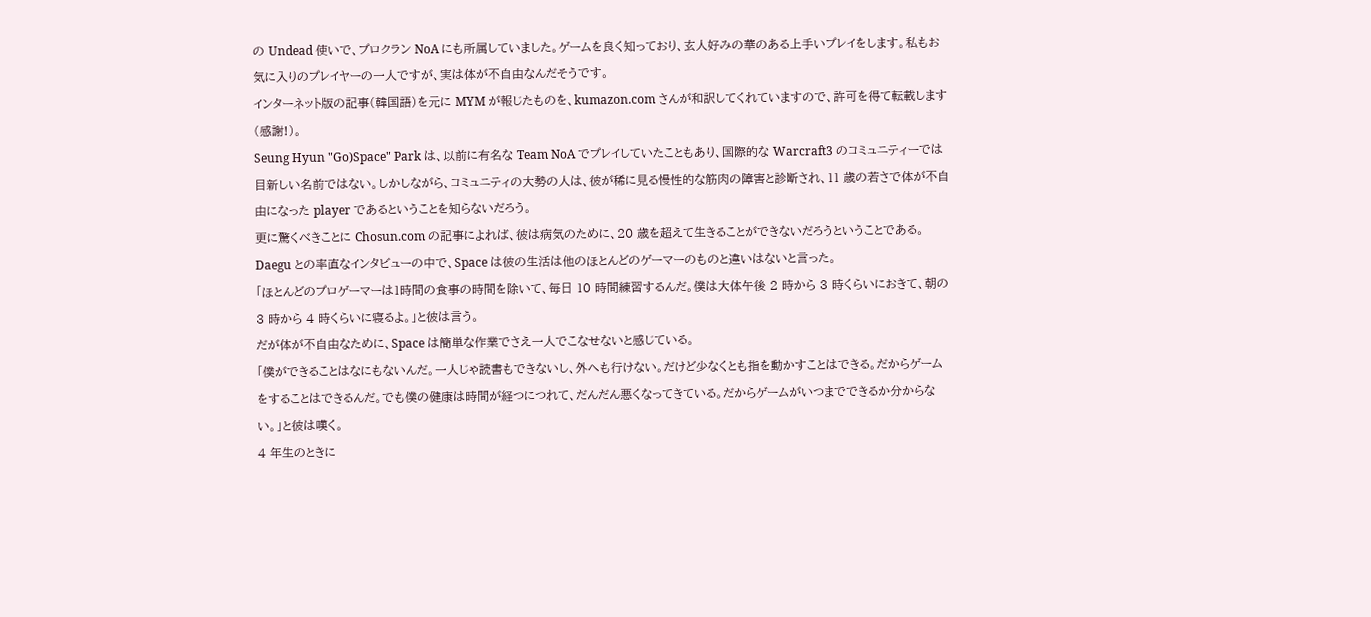の Undead 使いで、プロクラン NoA にも所属していました。ゲームを良く知っており、玄人好みの華のある上手いプレイをします。私もお気に入りのプレイヤーの一人ですが、実は体が不自由なんだそうです。
インターネット版の記事(韓国語)を元に MYM が報じたものを、kumazon.com さんが和訳してくれていますので、許可を得て転載します(感謝!)。
Seung Hyun "Go)Space" Park は、以前に有名な Team NoA でプレイしていたこともあり、国際的な Warcraft3 のコミュニティーでは目新しい名前ではない。しかしながら、コミュニティの大勢の人は、彼が稀に見る慢性的な筋肉の障害と診断され、11 歳の若さで体が不自由になった player であるということを知らないだろう。
更に驚くべきことに Chosun.com の記事によれば、彼は病気のために、20 歳を超えて生きることができないだろうということである。
Daegu との率直なインタビューの中で、Space は彼の生活は他のほとんどのゲーマーのものと違いはないと言った。
「ほとんどのプロゲーマーは1時間の食事の時間を除いて、毎日 10 時間練習するんだ。僕は大体午後 2 時から 3 時くらいにおきて、朝の 3 時から 4 時くらいに寝るよ。」と彼は言う。
だが体が不自由なために、Space は簡単な作業でさえ一人でこなせないと感じている。
「僕ができることはなにもないんだ。一人じゃ読書もできないし、外へも行けない。だけど少なくとも指を動かすことはできる。だからゲームをすることはできるんだ。でも僕の健康は時間が経つにつれて、だんだん悪くなってきている。だからゲームがいつまでできるか分からない。」と彼は嘆く。
4 年生のときに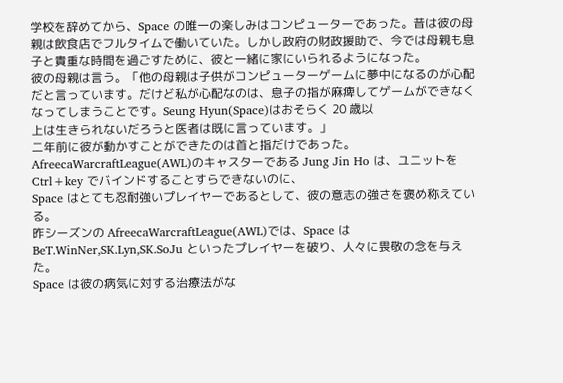学校を辞めてから、Space の唯一の楽しみはコンピューターであった。昔は彼の母親は飲食店でフルタイムで働いていた。しかし政府の財政援助で、今では母親も息子と貴重な時間を過ごすために、彼と一緒に家にいられるようになった。
彼の母親は言う。「他の母親は子供がコンピューターゲームに夢中になるのが心配だと言っています。だけど私が心配なのは、息子の指が麻痺してゲームができなくなってしまうことです。Seung Hyun(Space)はおそらく 20 歳以
上は生きられないだろうと医者は既に言っています。」
二年前に彼が動かすことができたのは首と指だけであった。AfreecaWarcraftLeague(AWL)のキャスターである Jung Jin Ho は、ユニットを Ctrl+key でバインドすることすらできないのに、
Space はとても忍耐強いプレイヤーであるとして、彼の意志の強さを褒め称えている。
昨シーズンの AfreecaWarcraftLeague(AWL)では、Space は BeT.WinNer,SK.Lyn,SK.SoJu といったプレイヤーを破り、人々に畏敬の念を与えた。
Space は彼の病気に対する治療法がな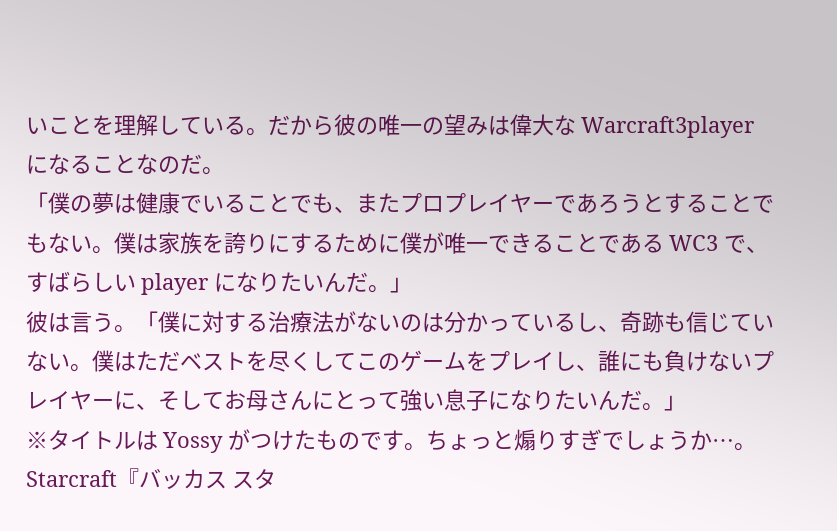いことを理解している。だから彼の唯一の望みは偉大な Warcraft3player になることなのだ。
「僕の夢は健康でいることでも、またプロプレイヤーであろうとすることでもない。僕は家族を誇りにするために僕が唯一できることである WC3 で、すばらしい player になりたいんだ。」
彼は言う。「僕に対する治療法がないのは分かっているし、奇跡も信じていない。僕はただベストを尽くしてこのゲームをプレイし、誰にも負けないプレイヤーに、そしてお母さんにとって強い息子になりたいんだ。」
※タイトルは Yossy がつけたものです。ちょっと煽りすぎでしょうか…。
Starcraft『バッカス スタ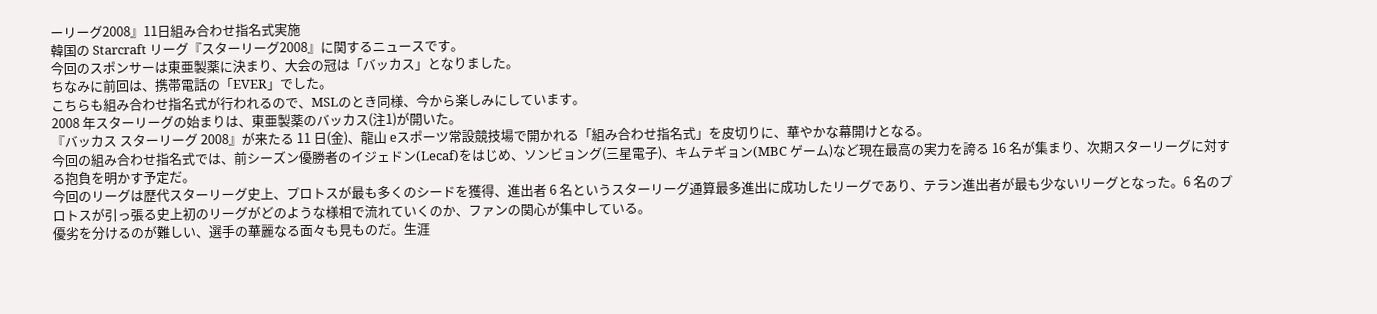ーリーグ2008』11日組み合わせ指名式実施
韓国の Starcraft リーグ『スターリーグ2008』に関するニュースです。
今回のスポンサーは東亜製薬に決まり、大会の冠は「バッカス」となりました。
ちなみに前回は、携帯電話の「EVER」でした。
こちらも組み合わせ指名式が行われるので、MSLのとき同様、今から楽しみにしています。
2008 年スターリーグの始まりは、東亜製薬のバッカス(注1)が開いた。
『バッカス スターリーグ 2008』が来たる 11 日(金)、龍山 eスポーツ常設競技場で開かれる「組み合わせ指名式」を皮切りに、華やかな幕開けとなる。
今回の組み合わせ指名式では、前シーズン優勝者のイジェドン(Lecaf)をはじめ、ソンビョング(三星電子)、キムテギョン(MBC ゲーム)など現在最高の実力を誇る 16 名が集まり、次期スターリーグに対する抱負を明かす予定だ。
今回のリーグは歴代スターリーグ史上、プロトスが最も多くのシードを獲得、進出者 6 名というスターリーグ通算最多進出に成功したリーグであり、テラン進出者が最も少ないリーグとなった。6 名のプロトスが引っ張る史上初のリーグがどのような様相で流れていくのか、ファンの関心が集中している。
優劣を分けるのが難しい、選手の華麗なる面々も見ものだ。生涯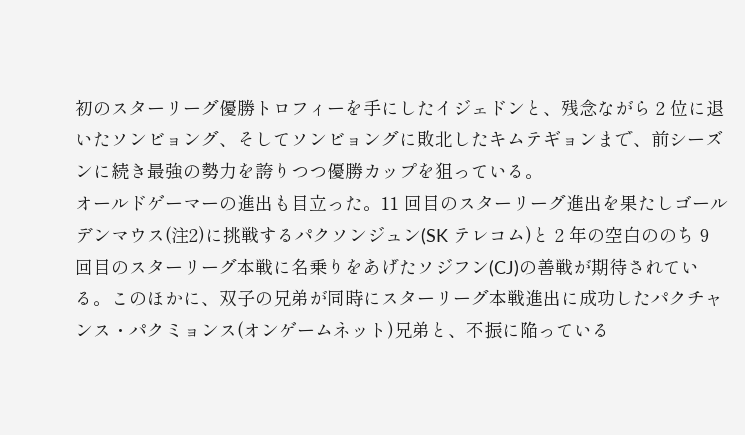初のスターリーグ優勝トロフィーを手にしたイジェドンと、残念ながら 2 位に退いたソンビョング、そしてソンビョングに敗北したキムテギョンまで、前シーズンに続き最強の勢力を誇りつつ優勝カップを狙っている。
オールドゲーマーの進出も目立った。11 回目のスターリーグ進出を果たしゴールデンマウス(注2)に挑戦するパクソンジュン(SK テレコム)と 2 年の空白ののち 9 回目のスターリーグ本戦に名乗りをあげたソジフン(CJ)の善戦が期待されている。このほかに、双子の兄弟が同時にスターリーグ本戦進出に成功したパクチャンス・パクミョンス(オンゲームネット)兄弟と、不振に陥っている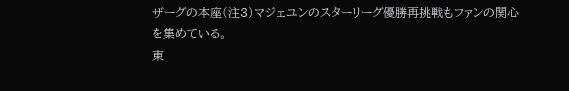ザーグの本座(注3)マジェユンのスターリーグ優勝再挑戦もファンの関心を集めている。
東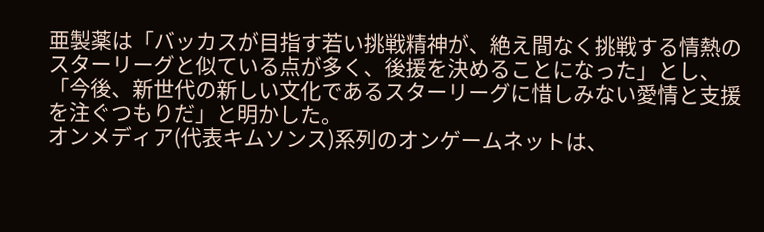亜製薬は「バッカスが目指す若い挑戦精神が、絶え間なく挑戦する情熱のスターリーグと似ている点が多く、後援を決めることになった」とし、「今後、新世代の新しい文化であるスターリーグに惜しみない愛情と支援を注ぐつもりだ」と明かした。
オンメディア(代表キムソンス)系列のオンゲームネットは、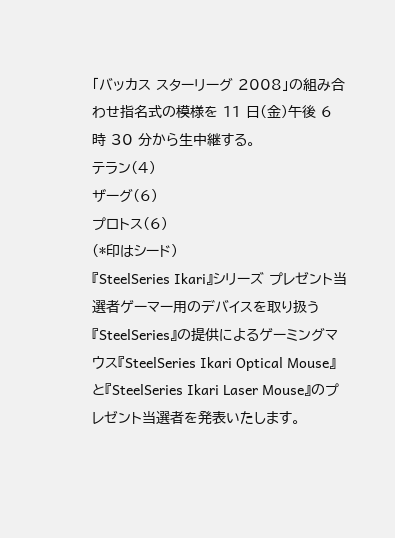「バッカス スターリーグ 2008」の組み合わせ指名式の模様を 11 日(金)午後 6 時 30 分から生中継する。
テラン(4)
ザーグ(6)
プロトス(6)
(*印はシード)
『SteelSeries Ikari』シリーズ プレゼント当選者ゲーマー用のデバイスを取り扱う『SteelSeries』の提供によるゲーミングマウス『SteelSeries Ikari Optical Mouse』と『SteelSeries Ikari Laser Mouse』のプレゼント当選者を発表いたします。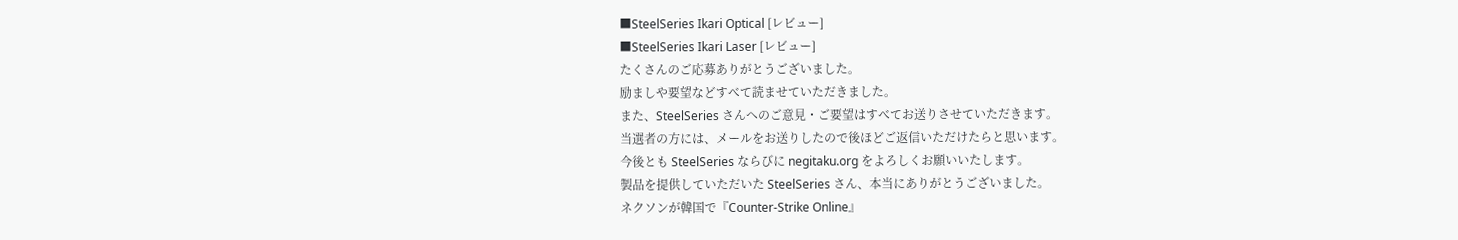■SteelSeries Ikari Optical [レビュー]
■SteelSeries Ikari Laser [レビュー]
たくさんのご応募ありがとうございました。
励ましや要望などすべて読ませていただきました。
また、SteelSeries さんへのご意見・ご要望はすべてお送りさせていただきます。
当選者の方には、メールをお送りしたので後ほどご返信いただけたらと思います。
今後とも SteelSeries ならびに negitaku.org をよろしくお願いいたします。
製品を提供していただいた SteelSeries さん、本当にありがとうございました。
ネクソンが韓国で『Counter-Strike Online』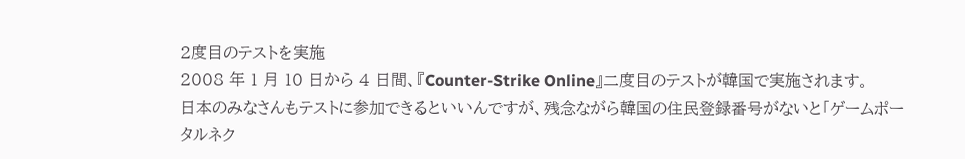2度目のテストを実施
2008 年 1 月 10 日から 4 日間、『Counter-Strike Online』二度目のテストが韓国で実施されます。
日本のみなさんもテストに参加できるといいんですが、残念ながら韓国の住民登録番号がないと「ゲームポータルネク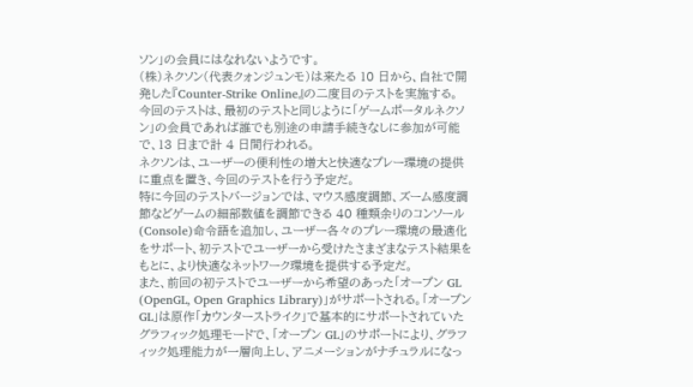ソン」の会員にはなれないようです。
(株)ネクソン(代表クォンジュンモ)は来たる 10 日から、自社で開発した『Counter-Strike Online』の二度目のテストを実施する。
今回のテストは、最初のテストと同じように「ゲームポータルネクソン」の会員であれば誰でも別途の申請手続きなしに参加が可能で、13 日まで計 4 日間行われる。
ネクソンは、ユーザーの便利性の増大と快適なプレー環境の提供に重点を置き、今回のテストを行う予定だ。
特に今回のテストバージョンでは、マウス感度調節、ズーム感度調節などゲームの細部数値を調節できる 40 種類余りのコンソール(Console)命令語を追加し、ユーザー各々のプレー環境の最適化をサポート、初テストでユーザーから受けたさまざまなテスト結果をもとに、より快適なネットワーク環境を提供する予定だ。
また、前回の初テストでユーザーから希望のあった「オープン GL (OpenGL, Open Graphics Library)」がサポートされる。「オープン GL」は原作「カウンターストライク」で基本的にサポートされていたグラフィック処理モードで、「オープン GL」のサポートにより、グラフィック処理能力が一層向上し、アニメーションがナチュラルになっ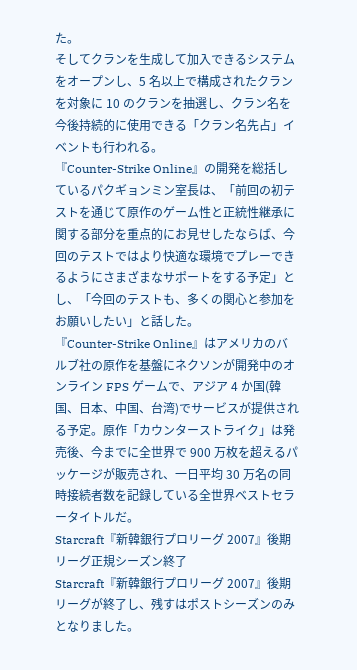た。
そしてクランを生成して加入できるシステムをオープンし、5 名以上で構成されたクランを対象に 10 のクランを抽選し、クラン名を今後持続的に使用できる「クラン名先占」イベントも行われる。
『Counter-Strike Online』の開発を総括しているパクギョンミン室長は、「前回の初テストを通じて原作のゲーム性と正統性継承に関する部分を重点的にお見せしたならば、今回のテストではより快適な環境でプレーできるようにさまざまなサポートをする予定」とし、「今回のテストも、多くの関心と参加をお願いしたい」と話した。
『Counter-Strike Online』はアメリカのバルブ社の原作を基盤にネクソンが開発中のオンライン FPS ゲームで、アジア 4 か国(韓国、日本、中国、台湾)でサービスが提供される予定。原作「カウンターストライク」は発売後、今までに全世界で 900 万枚を超えるパッケージが販売され、一日平均 30 万名の同時接続者数を記録している全世界ベストセラータイトルだ。
Starcraft『新韓銀行プロリーグ 2007』後期リーグ正規シーズン終了
Starcraft『新韓銀行プロリーグ 2007』後期リーグが終了し、残すはポストシーズンのみとなりました。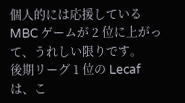個人的には応援している MBC ゲームが 2 位に上がって、うれしい限りです。
後期リーグ 1 位の Lecaf は、こ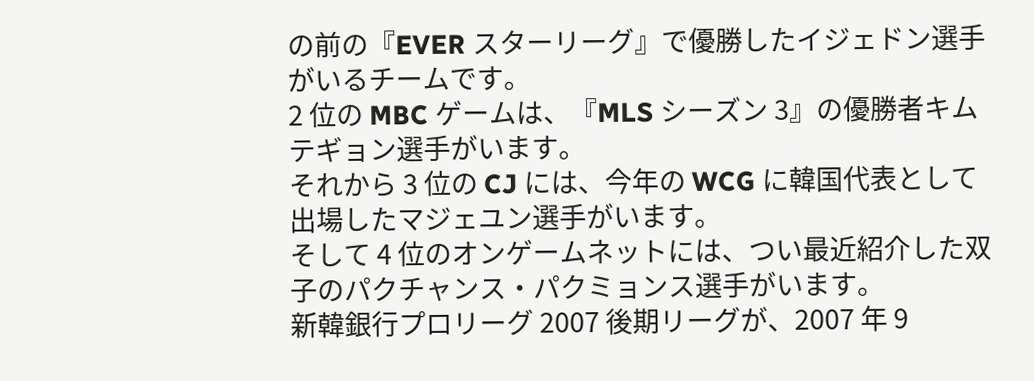の前の『EVER スターリーグ』で優勝したイジェドン選手がいるチームです。
2 位の MBC ゲームは、『MLS シーズン 3』の優勝者キムテギョン選手がいます。
それから 3 位の CJ には、今年の WCG に韓国代表として出場したマジェユン選手がいます。
そして 4 位のオンゲームネットには、つい最近紹介した双子のパクチャンス・パクミョンス選手がいます。
新韓銀行プロリーグ 2007 後期リーグが、2007 年 9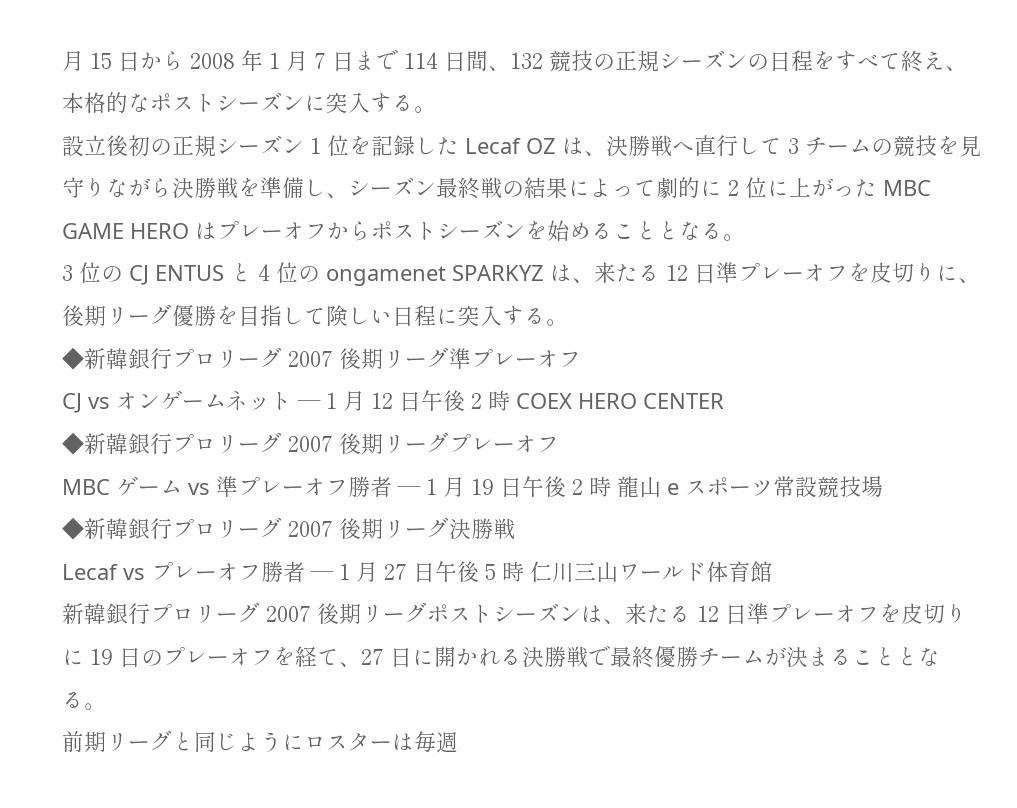月 15 日から 2008 年 1 月 7 日まで 114 日間、132 競技の正規シーズンの日程をすべて終え、本格的なポストシーズンに突入する。
設立後初の正規シーズン 1 位を記録した Lecaf OZ は、決勝戦へ直行して 3 チームの競技を見守りながら決勝戦を準備し、シーズン最終戦の結果によって劇的に 2 位に上がった MBC GAME HERO はプレーオフからポストシーズンを始めることとなる。
3 位の CJ ENTUS と 4 位の ongamenet SPARKYZ は、来たる 12 日準プレーオフを皮切りに、後期リーグ優勝を目指して険しい日程に突入する。
◆新韓銀行プロリーグ 2007 後期リーグ準プレーオフ
CJ vs オンゲームネット ― 1 月 12 日午後 2 時 COEX HERO CENTER
◆新韓銀行プロリーグ 2007 後期リーグプレーオフ
MBC ゲーム vs 準プレーオフ勝者 ― 1 月 19 日午後 2 時 龍山 e スポーツ常設競技場
◆新韓銀行プロリーグ 2007 後期リーグ決勝戦
Lecaf vs プレーオフ勝者 ― 1 月 27 日午後 5 時 仁川三山ワールド体育館
新韓銀行プロリーグ 2007 後期リーグポストシーズンは、来たる 12 日準プレーオフを皮切りに 19 日のプレーオフを経て、27 日に開かれる決勝戦で最終優勝チームが決まることとなる。
前期リーグと同じようにロスターは毎週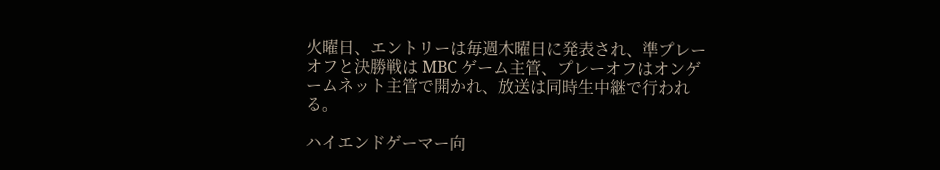火曜日、エントリーは毎週木曜日に発表され、準プレーオフと決勝戦は MBC ゲーム主管、プレーオフはオンゲームネット主管で開かれ、放送は同時生中継で行われる。

ハイエンドゲーマー向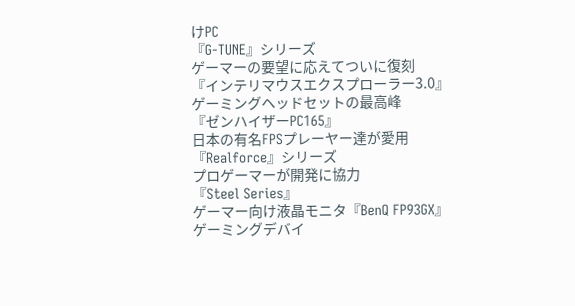けPC
『G-TUNE』シリーズ
ゲーマーの要望に応えてついに復刻
『インテリマウスエクスプローラー3.0』
ゲーミングヘッドセットの最高峰
『ゼンハイザーPC165』
日本の有名FPSプレーヤー達が愛用
『Realforce』シリーズ
プロゲーマーが開発に協力
『Steel Series』
ゲーマー向け液晶モニタ『BenQ FP93GX』
ゲーミングデバイ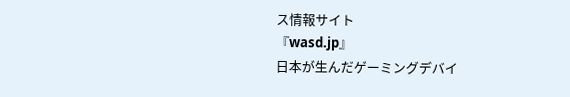ス情報サイト
『wasd.jp』
日本が生んだゲーミングデバイ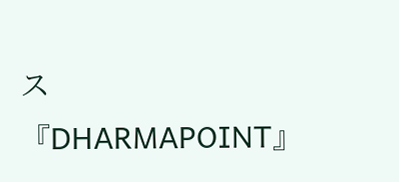ス
『DHARMAPOINT』